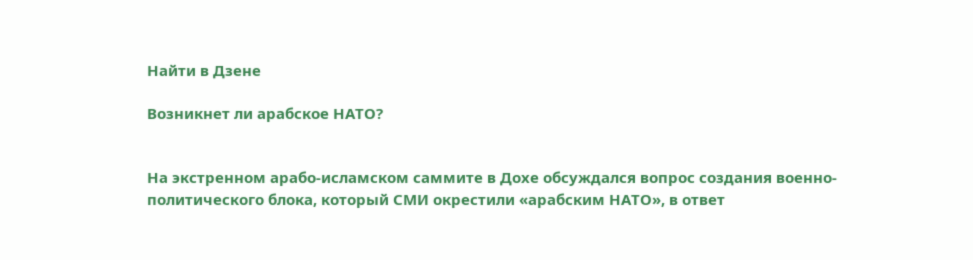Найти в Дзене

Возникнет ли арабское НАТО?


На экстренном арабо-исламском саммите в Дохе обсуждался вопрос создания военно-политического блока, который СМИ окрестили «арабским НАТО», в ответ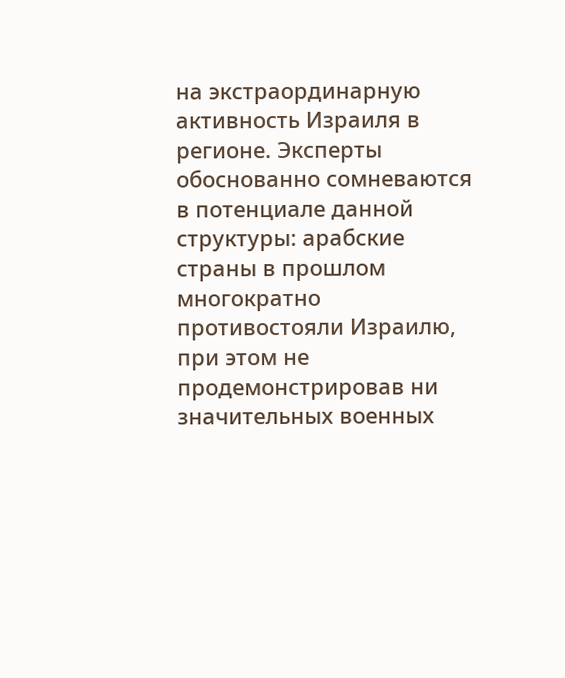на экстраординарную активность Израиля в регионе. Эксперты обоснованно сомневаются в потенциале данной структуры: арабские страны в прошлом многократно противостояли Израилю, при этом не продемонстрировав ни значительных военных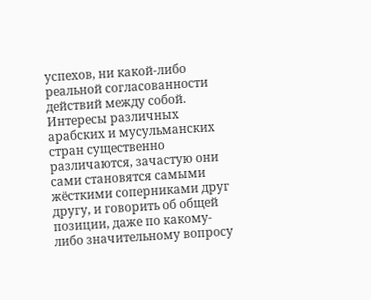успехов, ни какой-либо реальной согласованности действий между собой. Интересы различных арабских и мусульманских стран существенно различаются, зачастую они сами становятся самыми жёсткими соперниками друг другу, и говорить об общей позиции, даже по какому-либо значительному вопросу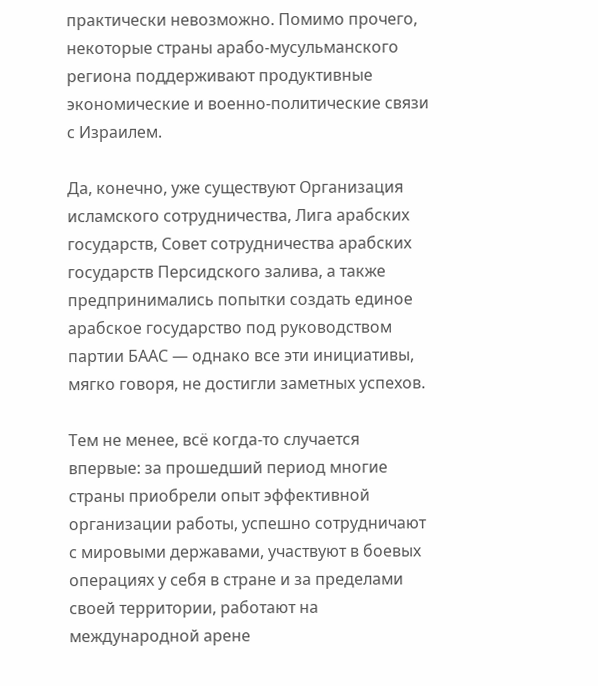практически невозможно. Помимо прочего, некоторые страны арабо-мусульманского региона поддерживают продуктивные экономические и военно-политические связи с Израилем.

Да, конечно, уже существуют Организация исламского сотрудничества, Лига арабских государств, Совет сотрудничества арабских государств Персидского залива, а также предпринимались попытки создать единое арабское государство под руководством партии БААС — однако все эти инициативы, мягко говоря, не достигли заметных успехов.

Тем не менее, всё когда-то случается впервые: за прошедший период многие страны приобрели опыт эффективной организации работы, успешно сотрудничают с мировыми державами, участвуют в боевых операциях у себя в стране и за пределами своей территории, работают на международной арене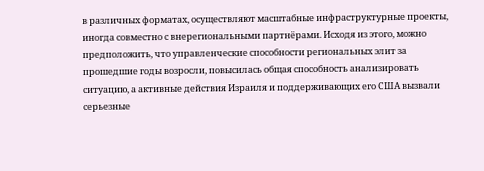в различных форматах, осуществляют масштабные инфраструктурные проекты, иногда совместно с внерегиональными партнёрами. Исходя из этого, можно предположить, что управленческие способности региональных элит за прошедшие годы возросли, повысилась общая способность анализировать ситуацию, а активные действия Израиля и поддерживающих его США вызвали серьезные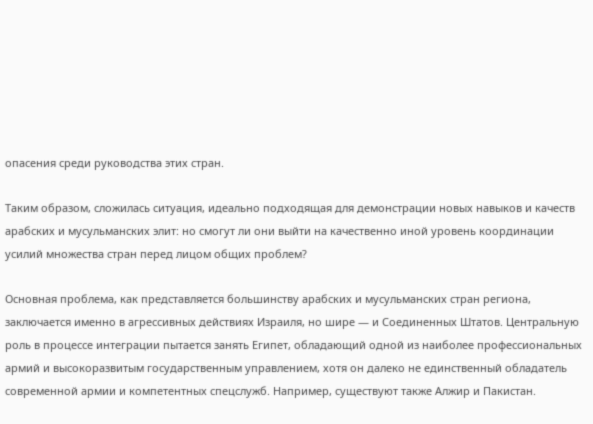опасения среди руководства этих стран.

Таким образом, сложилась ситуация, идеально подходящая для демонстрации новых навыков и качеств арабских и мусульманских элит: но смогут ли они выйти на качественно иной уровень координации усилий множества стран перед лицом общих проблем?

Основная проблема, как представляется большинству арабских и мусульманских стран региона, заключается именно в агрессивных действиях Израиля, но шире — и Соединенных Штатов. Центральную роль в процессе интеграции пытается занять Египет, обладающий одной из наиболее профессиональных армий и высокоразвитым государственным управлением, хотя он далеко не единственный обладатель современной армии и компетентных спецслужб. Например, существуют также Алжир и Пакистан.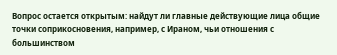Вопрос остается открытым: найдут ли главные действующие лица общие точки соприкосновения, например, с Ираном, чьи отношения с большинством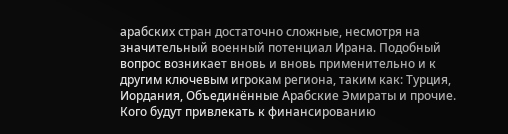арабских стран достаточно сложные, несмотря на значительный военный потенциал Ирана. Подобный вопрос возникает вновь и вновь применительно и к другим ключевым игрокам региона, таким как: Турция, Иордания, Объединённые Арабские Эмираты и прочие. Кого будут привлекать к финансированию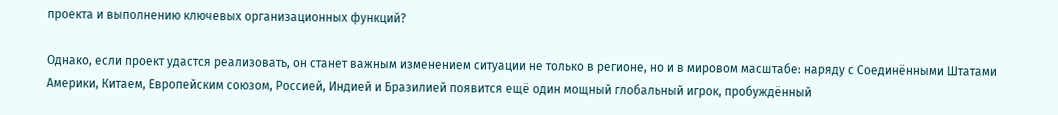проекта и выполнению ключевых организационных функций?

Однако, если проект удастся реализовать, он станет важным изменением ситуации не только в регионе, но и в мировом масштабе: наряду с Соединёнными Штатами Америки, Китаем, Европейским союзом, Россией, Индией и Бразилией появится ещё один мощный глобальный игрок, пробуждённый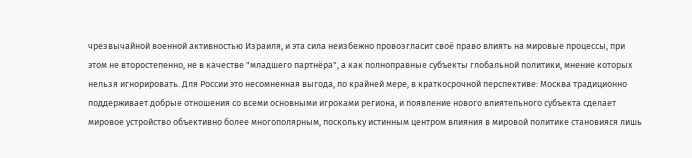чрезвычайной военной активностью Израиля, и эта сила неизбежно провозгласит своё право влиять на мировые процессы, при этом не второстепенно, не в качестве "младшего партнёра", а как полноправные субъекты глобальной политики, мнение которых нельзя игнорировать. Для России это несомненная выгода, по крайней мере, в краткосрочной перспективе: Москва традиционно поддерживает добрые отношения со всеми основными игроками региона, и появление нового влиятельного субъекта сделает мировое устройство объективно более многополярным, поскольку истинным центром влияния в мировой политике становияся лишь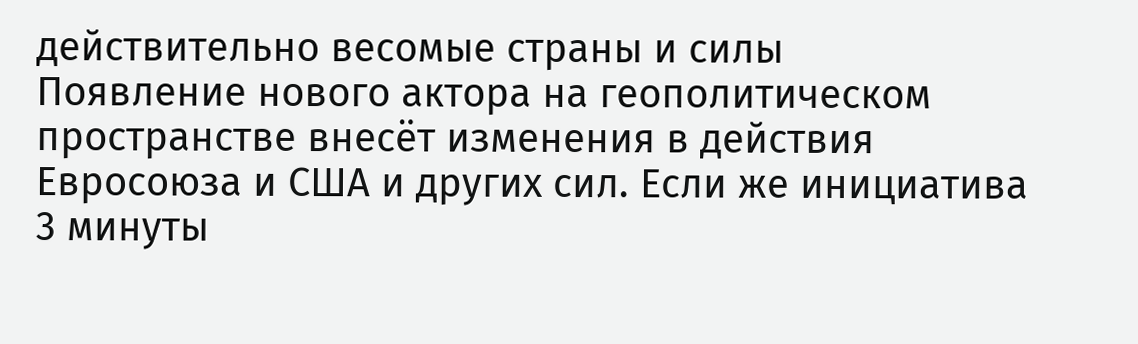действительно весомые страны и силы
Появление нового актора на геополитическом пространстве внесёт изменения в действия Евросоюза и США и других сил. Если же инициатива
3 минуты